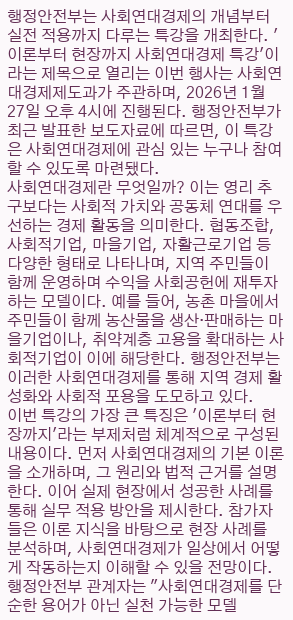행정안전부는 사회연대경제의 개념부터 실전 적용까지 다루는 특강을 개최한다. '이론부터 현장까지 사회연대경제 특강'이라는 제목으로 열리는 이번 행사는 사회연대경제제도과가 주관하며, 2026년 1월 27일 오후 4시에 진행된다. 행정안전부가 최근 발표한 보도자료에 따르면, 이 특강은 사회연대경제에 관심 있는 누구나 참여할 수 있도록 마련됐다.
사회연대경제란 무엇일까? 이는 영리 추구보다는 사회적 가치와 공동체 연대를 우선하는 경제 활동을 의미한다. 협동조합, 사회적기업, 마을기업, 자활근로기업 등 다양한 형태로 나타나며, 지역 주민들이 함께 운영하며 수익을 사회공헌에 재투자하는 모델이다. 예를 들어, 농촌 마을에서 주민들이 함께 농산물을 생산·판매하는 마을기업이나, 취약계층 고용을 확대하는 사회적기업이 이에 해당한다. 행정안전부는 이러한 사회연대경제를 통해 지역 경제 활성화와 사회적 포용을 도모하고 있다.
이번 특강의 가장 큰 특징은 '이론부터 현장까지'라는 부제처럼 체계적으로 구성된 내용이다. 먼저 사회연대경제의 기본 이론을 소개하며, 그 원리와 법적 근거를 설명한다. 이어 실제 현장에서 성공한 사례를 통해 실무 적용 방안을 제시한다. 참가자들은 이론 지식을 바탕으로 현장 사례를 분석하며, 사회연대경제가 일상에서 어떻게 작동하는지 이해할 수 있을 전망이다. 행정안전부 관계자는 "사회연대경제를 단순한 용어가 아닌 실천 가능한 모델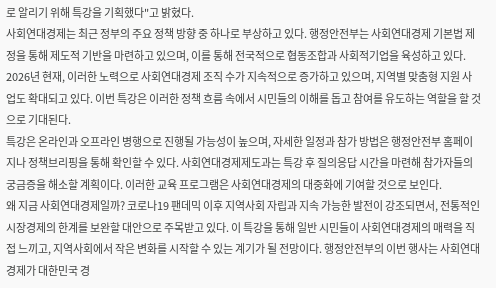로 알리기 위해 특강을 기획했다"고 밝혔다.
사회연대경제는 최근 정부의 주요 정책 방향 중 하나로 부상하고 있다. 행정안전부는 사회연대경제 기본법 제정을 통해 제도적 기반을 마련하고 있으며, 이를 통해 전국적으로 협동조합과 사회적기업을 육성하고 있다. 2026년 현재, 이러한 노력으로 사회연대경제 조직 수가 지속적으로 증가하고 있으며, 지역별 맞춤형 지원 사업도 확대되고 있다. 이번 특강은 이러한 정책 흐름 속에서 시민들의 이해를 돕고 참여를 유도하는 역할을 할 것으로 기대된다.
특강은 온라인과 오프라인 병행으로 진행될 가능성이 높으며, 자세한 일정과 참가 방법은 행정안전부 홈페이지나 정책브리핑을 통해 확인할 수 있다. 사회연대경제제도과는 특강 후 질의응답 시간을 마련해 참가자들의 궁금증을 해소할 계획이다. 이러한 교육 프로그램은 사회연대경제의 대중화에 기여할 것으로 보인다.
왜 지금 사회연대경제일까? 코로나19 팬데믹 이후 지역사회 자립과 지속 가능한 발전이 강조되면서, 전통적인 시장경제의 한계를 보완할 대안으로 주목받고 있다. 이 특강을 통해 일반 시민들이 사회연대경제의 매력을 직접 느끼고, 지역사회에서 작은 변화를 시작할 수 있는 계기가 될 전망이다. 행정안전부의 이번 행사는 사회연대경제가 대한민국 경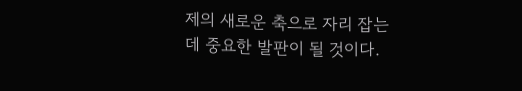제의 새로운 축으로 자리 잡는 데 중요한 발판이 될 것이다.